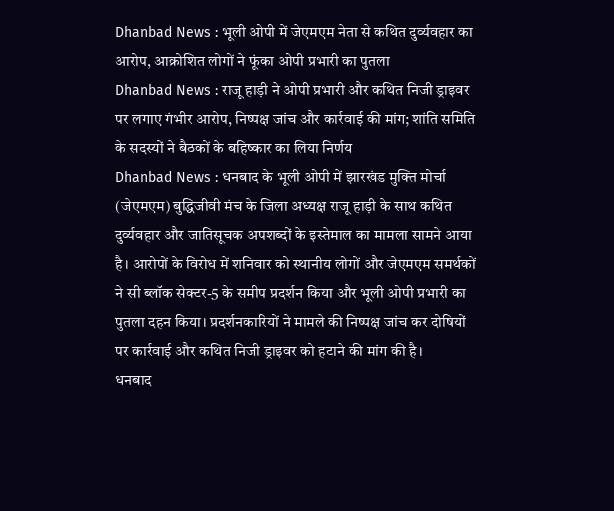Dhanbad News : भूली ओपी में जेएमएम नेता से कथित दुर्व्यवहार का आरोप, आक्रोशित लोगों ने फूंका ओपी प्रभारी का पुतला
Dhanbad News : राजू हाड़ी ने ओपी प्रभारी और कथित निजी ड्राइवर पर लगाए गंभीर आरोप, निष्पक्ष जांच और कार्रवाई की मांग; शांति समिति के सदस्यों ने बैठकों के बहिष्कार का लिया निर्णय
Dhanbad News : धनबाद के भूली ओपी में झारखंड मुक्ति मोर्चा (जेएमएम) बुद्धिजीवी मंच के जिला अध्यक्ष राजू हाड़ी के साथ कथित दुर्व्यवहार और जातिसूचक अपशब्दों के इस्तेमाल का मामला सामने आया है। आरोपों के विरोध में शनिवार को स्थानीय लोगों और जेएमएम समर्थकों ने सी ब्लॉक सेक्टर-5 के समीप प्रदर्शन किया और भूली ओपी प्रभारी का पुतला दहन किया। प्रदर्शनकारियों ने मामले की निष्पक्ष जांच कर दोषियों पर कार्रवाई और कथित निजी ड्राइवर को हटाने की मांग की है।
धनबाद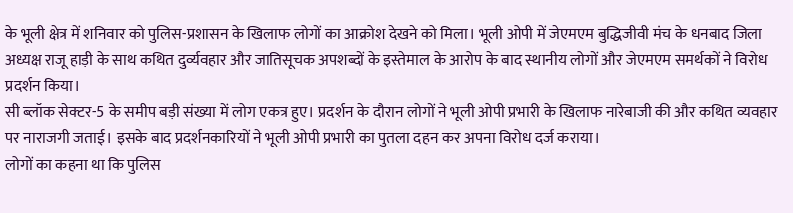के भूली क्षेत्र में शनिवार को पुलिस-प्रशासन के खिलाफ लोगों का आक्रोश देखने को मिला। भूली ओपी में जेएमएम बुद्धिजीवी मंच के धनबाद जिला अध्यक्ष राजू हाड़ी के साथ कथित दुर्व्यवहार और जातिसूचक अपशब्दों के इस्तेमाल के आरोप के बाद स्थानीय लोगों और जेएमएम समर्थकों ने विरोध प्रदर्शन किया।
सी ब्लॉक सेक्टर-5 के समीप बड़ी संख्या में लोग एकत्र हुए। प्रदर्शन के दौरान लोगों ने भूली ओपी प्रभारी के खिलाफ नारेबाजी की और कथित व्यवहार पर नाराजगी जताई। इसके बाद प्रदर्शनकारियों ने भूली ओपी प्रभारी का पुतला दहन कर अपना विरोध दर्ज कराया।
लोगों का कहना था कि पुलिस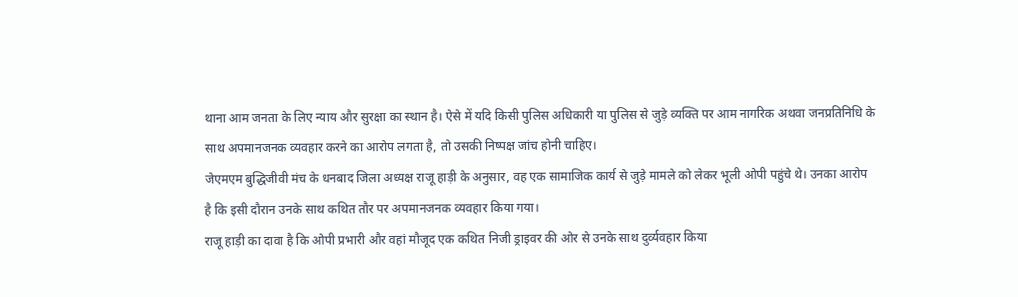थाना आम जनता के लिए न्याय और सुरक्षा का स्थान है। ऐसे में यदि किसी पुलिस अधिकारी या पुलिस से जुड़े व्यक्ति पर आम नागरिक अथवा जनप्रतिनिधि के साथ अपमानजनक व्यवहार करने का आरोप लगता है, तो उसकी निष्पक्ष जांच होनी चाहिए।
जेएमएम बुद्धिजीवी मंच के धनबाद जिला अध्यक्ष राजू हाड़ी के अनुसार, वह एक सामाजिक कार्य से जुड़े मामले को लेकर भूली ओपी पहुंचे थे। उनका आरोप है कि इसी दौरान उनके साथ कथित तौर पर अपमानजनक व्यवहार किया गया।
राजू हाड़ी का दावा है कि ओपी प्रभारी और वहां मौजूद एक कथित निजी ड्राइवर की ओर से उनके साथ दुर्व्यवहार किया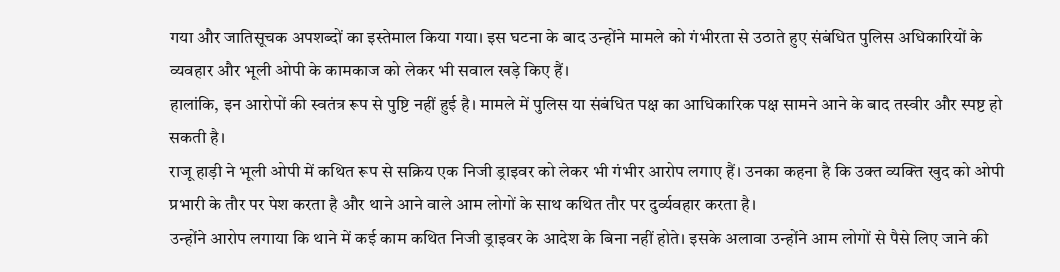गया और जातिसूचक अपशब्दों का इस्तेमाल किया गया। इस घटना के बाद उन्होंने मामले को गंभीरता से उठाते हुए संबंधित पुलिस अधिकारियों के व्यवहार और भूली ओपी के कामकाज को लेकर भी सवाल खड़े किए हैं।
हालांकि, इन आरोपों की स्वतंत्र रूप से पुष्टि नहीं हुई है। मामले में पुलिस या संबंधित पक्ष का आधिकारिक पक्ष सामने आने के बाद तस्वीर और स्पष्ट हो सकती है।
राजू हाड़ी ने भूली ओपी में कथित रूप से सक्रिय एक निजी ड्राइवर को लेकर भी गंभीर आरोप लगाए हैं। उनका कहना है कि उक्त व्यक्ति खुद को ओपी प्रभारी के तौर पर पेश करता है और थाने आने वाले आम लोगों के साथ कथित तौर पर दुर्व्यवहार करता है।
उन्होंने आरोप लगाया कि थाने में कई काम कथित निजी ड्राइवर के आदेश के बिना नहीं होते। इसके अलावा उन्होंने आम लोगों से पैसे लिए जाने की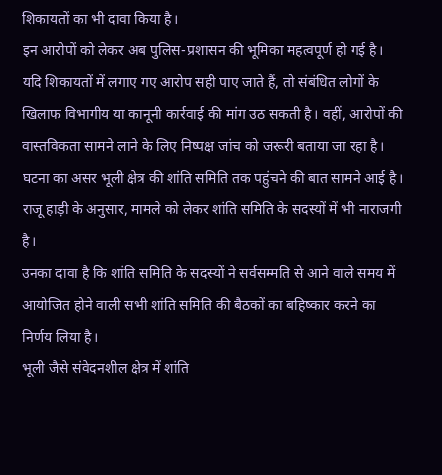शिकायतों का भी दावा किया है।
इन आरोपों को लेकर अब पुलिस-प्रशासन की भूमिका महत्वपूर्ण हो गई है। यदि शिकायतों में लगाए गए आरोप सही पाए जाते हैं, तो संबंधित लोगों के खिलाफ विभागीय या कानूनी कार्रवाई की मांग उठ सकती है। वहीं, आरोपों की वास्तविकता सामने लाने के लिए निष्पक्ष जांच को जरूरी बताया जा रहा है।
घटना का असर भूली क्षेत्र की शांति समिति तक पहुंचने की बात सामने आई है। राजू हाड़ी के अनुसार, मामले को लेकर शांति समिति के सदस्यों में भी नाराजगी है।
उनका दावा है कि शांति समिति के सदस्यों ने सर्वसम्मति से आने वाले समय में आयोजित होने वाली सभी शांति समिति की बैठकों का बहिष्कार करने का निर्णय लिया है।
भूली जैसे संवेदनशील क्षेत्र में शांति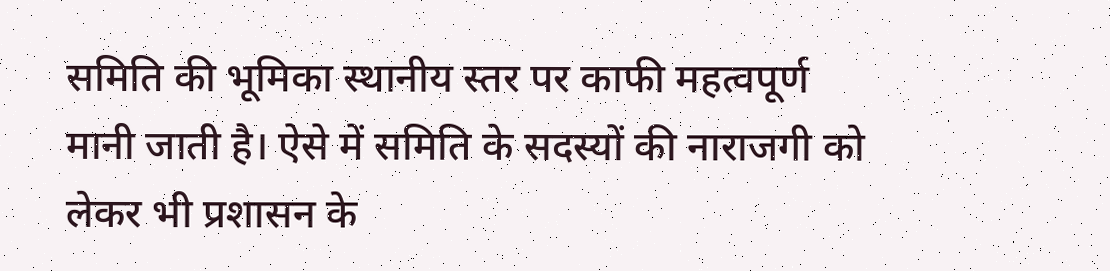समिति की भूमिका स्थानीय स्तर पर काफी महत्वपूर्ण मानी जाती है। ऐसे में समिति के सदस्यों की नाराजगी को लेकर भी प्रशासन के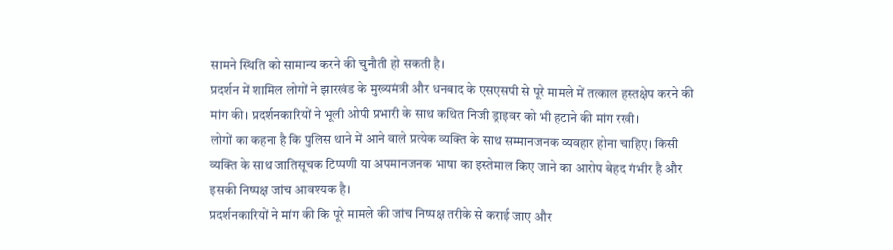सामने स्थिति को सामान्य करने की चुनौती हो सकती है।
प्रदर्शन में शामिल लोगों ने झारखंड के मुख्यमंत्री और धनबाद के एसएसपी से पूरे मामले में तत्काल हस्तक्षेप करने की मांग की। प्रदर्शनकारियों ने भूली ओपी प्रभारी के साथ कथित निजी ड्राइवर को भी हटाने की मांग रखी।
लोगों का कहना है कि पुलिस थाने में आने वाले प्रत्येक व्यक्ति के साथ सम्मानजनक व्यवहार होना चाहिए। किसी व्यक्ति के साथ जातिसूचक टिप्पणी या अपमानजनक भाषा का इस्तेमाल किए जाने का आरोप बेहद गंभीर है और इसकी निष्पक्ष जांच आवश्यक है।
प्रदर्शनकारियों ने मांग की कि पूरे मामले की जांच निष्पक्ष तरीके से कराई जाए और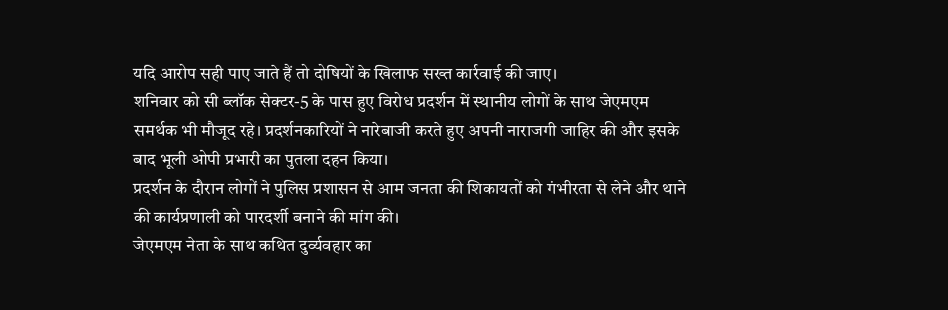यदि आरोप सही पाए जाते हैं तो दोषियों के खिलाफ सख्त कार्रवाई की जाए।
शनिवार को सी ब्लॉक सेक्टर-5 के पास हुए विरोध प्रदर्शन में स्थानीय लोगों के साथ जेएमएम समर्थक भी मौजूद रहे। प्रदर्शनकारियों ने नारेबाजी करते हुए अपनी नाराजगी जाहिर की और इसके बाद भूली ओपी प्रभारी का पुतला दहन किया।
प्रदर्शन के दौरान लोगों ने पुलिस प्रशासन से आम जनता की शिकायतों को गंभीरता से लेने और थाने की कार्यप्रणाली को पारदर्शी बनाने की मांग की।
जेएमएम नेता के साथ कथित दुर्व्यवहार का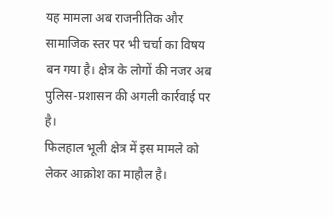यह मामला अब राजनीतिक और सामाजिक स्तर पर भी चर्चा का विषय बन गया है। क्षेत्र के लोगों की नजर अब पुलिस-प्रशासन की अगली कार्रवाई पर है।
फिलहाल भूली क्षेत्र में इस मामले को लेकर आक्रोश का माहौल है।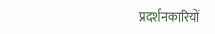प्रदर्शनकारियों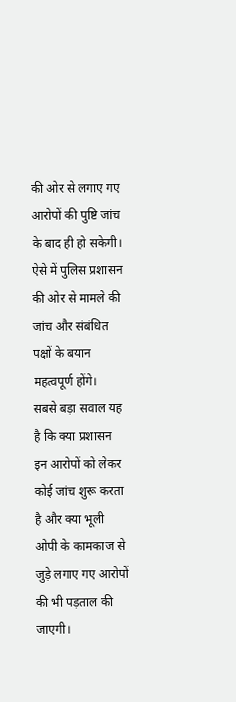की ओर से लगाए गए आरोपों की पुष्टि जांच के बाद ही हो सकेगी। ऐसे में पुलिस प्रशासन की ओर से मामले की जांच और संबंधित पक्षों के बयान महत्वपूर्ण होंगे।
सबसे बड़ा सवाल यह है कि क्या प्रशासन इन आरोपों को लेकर कोई जांच शुरू करता है और क्या भूली ओपी के कामकाज से जुड़े लगाए गए आरोपों की भी पड़ताल की जाएगी।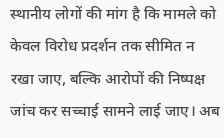स्थानीय लोगों की मांग है कि मामले को केवल विरोध प्रदर्शन तक सीमित न रखा जाए, बल्कि आरोपों की निष्पक्ष जांच कर सच्चाई सामने लाई जाए। अब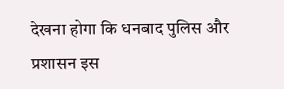देखना होगा कि धनबाद पुलिस और प्रशासन इस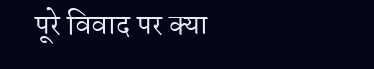पूरे विवाद पर क्या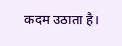कदम उठाता है।